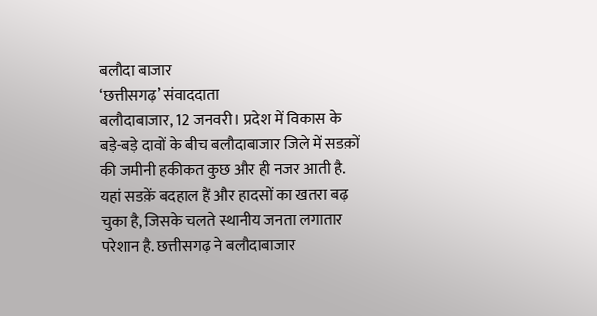बलौदा बाजार
‘छत्तीसगढ़’ संवाददाता
बलौदाबाजार, 12 जनवरी। प्रदेश में विकास के बड़े-बड़े दावों के बीच बलौदाबाजार जिले में सडक़ों की जमीनी हकीकत कुछ और ही नजर आती है. यहां सडक़ें बदहाल हैं और हादसों का खतरा बढ़ चुका है, जिसके चलते स्थानीय जनता लगातार परेशान है. छत्तीसगढ़ ने बलौदाबाजार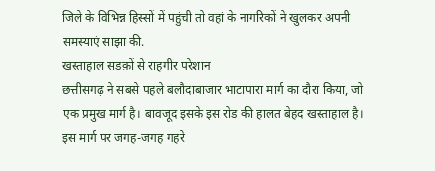जिले के विभिन्न हिस्सों में पहुंची तो वहां के नागरिकों ने खुलकर अपनी समस्याएं साझा की.
खस्ताहाल सडक़ों से राहगीर परेशान
छत्तीसगढ़ ने सबसे पहले बलौदाबाजार भाटापारा मार्ग का दौरा किया, जो एक प्रमुख मार्ग है। बावजूद इसके इस रोड की हालत बेहद खस्ताहाल है। इस मार्ग पर जगह-जगह गहरे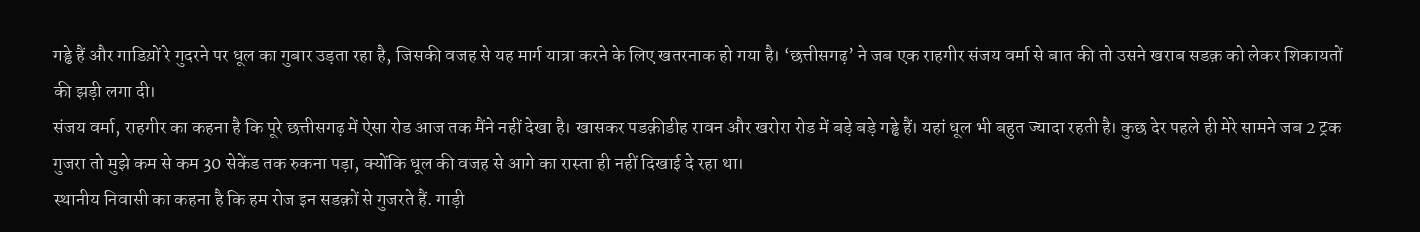गड्ढे हैं और गाडिय़ों रे गुदरने पर धूल का गुबार उड़ता रहा है, जिसकी वजह से यह मार्ग यात्रा करने के लिए खतरनाक हो गया है। ‘छत्तीसगढ़’ ने जब एक राहगीर संजय वर्मा से बात की तो उसने खराब सडक़ को लेकर शिकायतों की झड़ी लगा दी।
संजय वर्मा, राहगीर का कहना है कि पूरे छत्तीसगढ़ में ऐसा रोड आज तक मैंने नहीं देखा है। खासकर पडक़ीडीह रावन और खरोरा रोड में बड़े बड़े गड्ढे हैं। यहां धूल भी बहुत ज्यादा रहती है। कुछ देर पहले ही मेरे सामने जब 2 ट्रक गुजरा तो मुझे कम से कम 30 सेकेंड तक रुकना पड़ा, क्योंकि धूल की वजह से आगे का रास्ता ही नहीं दिखाई दे रहा था।
स्थानीय निवासी का कहना है कि हम रोज इन सडक़ों से गुजरते हैं. गाड़ी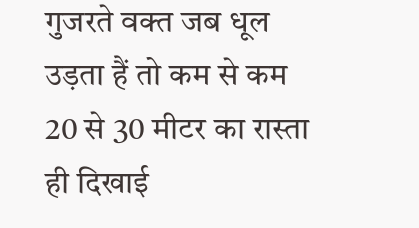गुजरते वक्त जब धूल उड़ता हैं तो कम से कम 20 से 30 मीटर का रास्ता ही दिखाई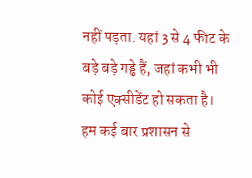नहीं पड़ता. यहां 3 से 4 फीट के बड़े बड़े गड्ढे हैं, जहां कभी भी कोई एक्सीडेंट हो सकता है। हम कई बार प्रशासन से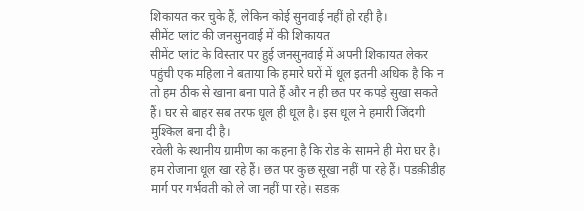शिकायत कर चुके हैं, लेकिन कोई सुनवाई नहीं हो रही है।
सीमेंट प्लांट की जनसुनवाई में की शिकायत
सीमेंट प्लांट के विस्तार पर हुई जनसुनवाई में अपनी शिकायत लेकर पहुंची एक महिला ने बताया कि हमारे घरों में धूल इतनी अधिक है कि न तो हम ठीक से खाना बना पाते हैं और न ही छत पर कपड़े सुखा सकते हैं। घर से बाहर सब तरफ धूल ही धूल है। इस धूल ने हमारी जिंदगी मुश्किल बना दी है।
रवेली के स्थानीय ग्रामीण का कहना है कि रोड के सामने ही मेरा घर है। हम रोजाना धूल खा रहे हैं। छत पर कुछ सूखा नहीं पा रहे हैं। पडक़ीडीह मार्ग पर गर्भवती को ले जा नहीं पा रहे। सडक़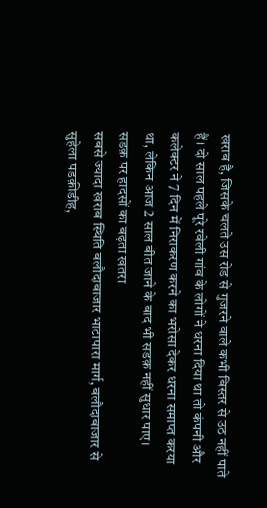खराब है, जिसके चलते उस रोड से गुजरने वाले कभी बिस्तर से उठ नहीं पाते हैं। दो साल पहले पूरे रवेली गांव के लोगों ने धरना दिया था तो कंपनी और कलेक्टर ने 7 दिन में निराकरण करने का भरोसा देकर धरना समाप्त करया था, लेकिन आज 2 साल बीत जाने के बाद भी सडक़ नहीं सुधार पाए।
सडक़ पर हादसों का बढ़ता खतरा
सबसे ज्यादा खराब स्थिति बलौदाबाजार भाटापारा मार्ग, बलौदाबाजार से सुहेला पडक़ीडीह,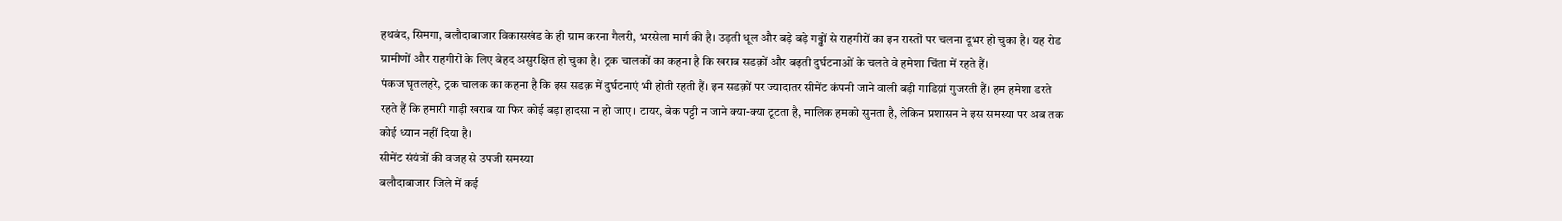हथबंद, सिमगा, बलौदाबाजार विकासखंड के ही ग्राम करना गैलरी, भरसेला मार्ग की है। उड़ती धूल और बड़े बड़े गढ्ढों से राहगीरों का इन रास्तों पर चलना दूभर हो चुका है। यह रोड ग्रामीणों और राहगीरों के लिए बेहद असुरक्षित हो चुका है। ट्रक चालकों का कहना है कि खराब सडक़ों और बढ़ती दुर्घटनाओं के चलते वे हमेशा चिंता में रहते हैं।
पंकज घृतलहरे, ट्रक चालक का कहना है कि इस सडक़ में दुर्घटनाएं भी होती रहती हैं। इन सडक़ों पर ज्यादातर सीमेंट कंपनी जाने वाली बड़ी गाडिय़ां गुजरती हैं। हम हमेशा डरते रहते हैं कि हमारी गाड़ी खराब या फिर कोई बड़ा हादसा न हो जाए। टायर, बेक पट्टी न जाने क्या-क्या टूटता है, मालिक हमको सुनता है, लेकिन प्रशासन ने इस समस्या पर अब तक कोई ध्यान नहीं दिया है।
सीमेंट संयंत्रों की वजह से उपजी समस्या
बलौदाबाजार जिले में कई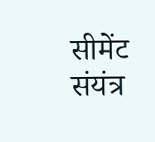सीमेंट संयंत्र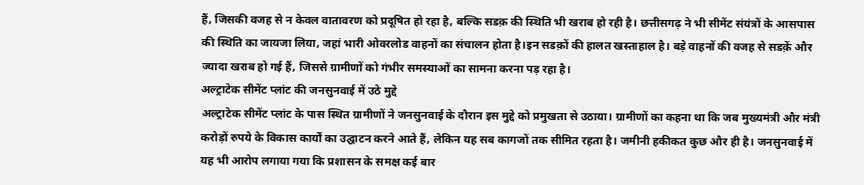हैं, जिसकी वजह से न केवल वातावरण को प्रदूषित हो रहा है, बल्कि सडक़ की स्थिति भी खराब हो रही है। छत्तीसगढ़ ने भी सीमेंट संयंत्रों के आसपास की स्थिति का जायजा लिया, जहां भारी ओवरलोड वाहनों का संचालन होता है।इन सडक़ों की हालत खस्ताहाल है। बड़े वाहनों की वजह से सडक़ें और ज्यादा खराब हो गई हैं, जिससे ग्रामीणों को गंभीर समस्याओं का सामना करना पड़ रहा है।
अल्ट्राटेक सीमेंट प्लांट की जनसुनवाई में उठे मुद्दे
अल्ट्राटेक सीमेंट प्लांट के पास स्थित ग्रामीणों ने जनसुनवाई के दौरान इस मुद्दे को प्रमुखता से उठाया। ग्रामीणों का कहना था कि जब मुख्यमंत्री और मंत्री करोड़ों रुपये के विकास कार्यों का उद्घाटन करने आते हैं, लेकिन यह सब कागजों तक सीमित रहता है। जमीनी हकीकत कुछ और ही है। जनसुनवाई में यह भी आरोप लगाया गया कि प्रशासन के समक्ष कई बार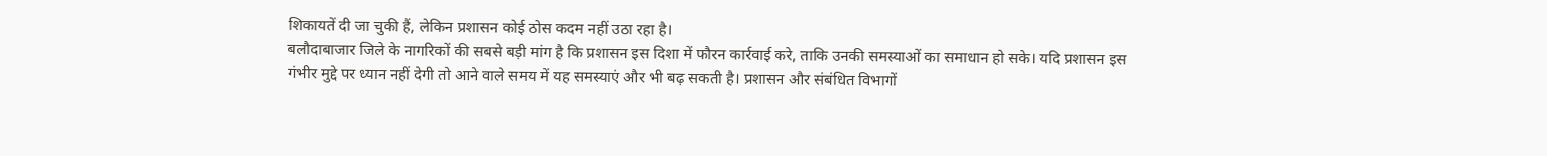शिकायतें दी जा चुकी हैं, लेकिन प्रशासन कोई ठोस कदम नहीं उठा रहा है।
बलौदाबाजार जिले के नागरिकों की सबसे बड़ी मांग है कि प्रशासन इस दिशा में फौरन कार्रवाई करे, ताकि उनकी समस्याओं का समाधान हो सके। यदि प्रशासन इस गंभीर मुद्दे पर ध्यान नहीं देगी तो आने वाले समय में यह समस्याएं और भी बढ़ सकती है। प्रशासन और संबंधित विभागों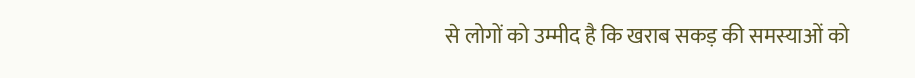से लोगों को उम्मीद है कि खराब सकड़ की समस्याओं को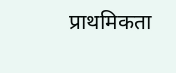प्राथमिकता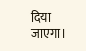दिया जाएगा।